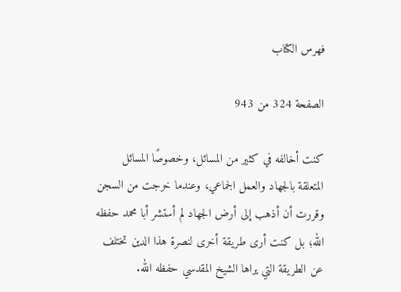فهرس الكتاب

الصفحة 324 من 943

كنت أخالفه في كثير من المسائل، وخصوصًا المسائل المتعلقة بالجهاد والعمل الجماعي، وعندما خرجت من السجن وقررت أن أذهب إلى أرض الجهاد لم أستشر أبا محمد حفظه الله؛ بل كنت أرى طريقة أخرى لنصرة هذا الدين تختلف عن الطريقة التي يراها الشيخ المقدسي حفظه الله.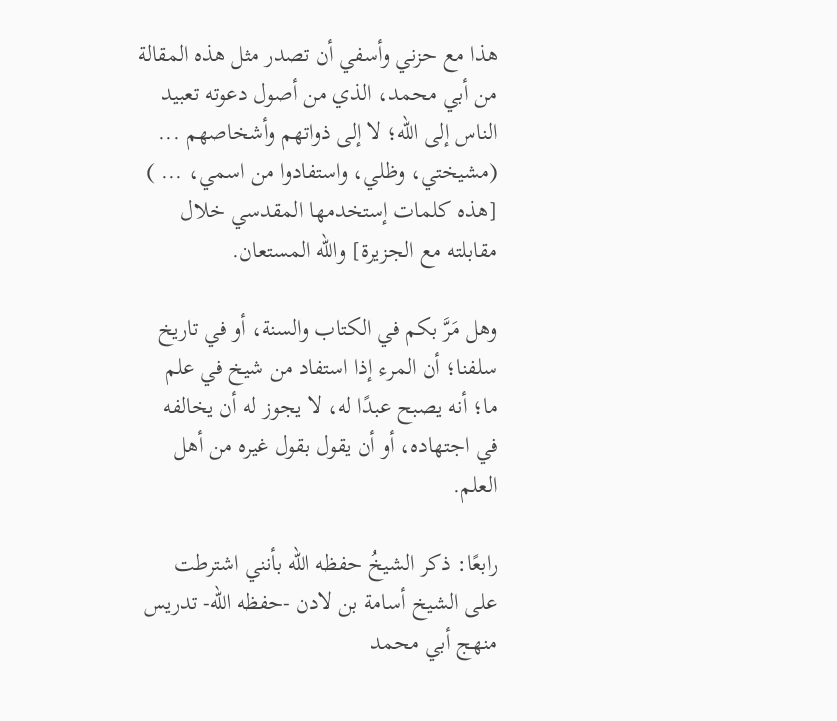هذا مع حزني وأسفي أن تصدر مثل هذه المقالة من أبي محمد، الذي من أصول دعوته تعبيد الناس إلى الله؛ لا إلى ذواتهم وأشخاصهم ... (مشيختي، وظلي، واستفادوا من اسمي، ... ) [هذه كلمات إستخدمها المقدسي خلال مقابلته مع الجزيرة] والله المستعان.

وهل مَرَّ بكم في الكتاب والسنة، أو في تاريخ سلفنا؛ أن المرء إذا استفاد من شيخ في علم ما؛ أنه يصبح عبدًا له، لا يجوز له أن يخالفه في اجتهاده، أو أن يقول بقول غيره من أهل العلم.

رابعًا: ذكر الشيخُ حفظه الله بأنني اشترطت على الشيخ أسامة بن لادن -حفظه الله- تدريس منهج أبي محمد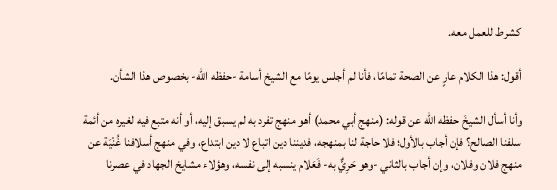كشرط للعمل معه.

أقول: هذا الكلام عارٍ عن الصحة تمامًا، فأنا لم أجلس يومًا مع الشيخ أسامة -حفظه الله- بخصوص هذا الشأن.

وأنا أسأل الشيخَ حفظه الله عن قوله: (منهج أبي محمد) أهو منهج تفرد به لم يسبق إليه، أو أنه متبع فيه لغيره من أئمة سلفنا الصالح؟ فإن أجاب بالأول؛ فلا حاجة لنا بمنهجه، فديننا دين اتباع لا دين ابتداع، وفي منهج أسلافنا غُنْيَة عن منهج فلان وفلان، وإن أجاب بالثاني -وهو حَرِيٌّ به- فَعَلام ينسبه إلى نفسه، وهؤلاء مشايخ الجهاد في عصرنا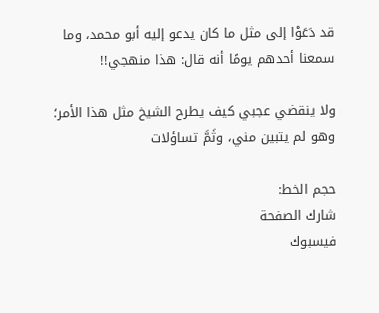قد دَعَوْا إلى مثل ما كان يدعو إليه أبو محمد، وما سمعنا أحدهم يومًا أنه قال: هذا منهجي!!

ولا ينقضي عجبي كيف يطرح الشيخ مثل هذا الأمر؛ وهو لم يتبين مني، وثَمَّ تساؤلات

حجم الخط:
شارك الصفحة
فيسبوك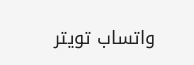واتساب تويتر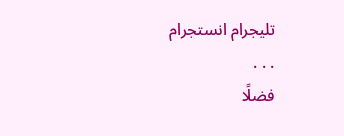تليجرام انستجرام
. . .
فضلًا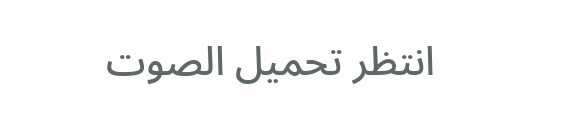انتظر تحميل الصوت